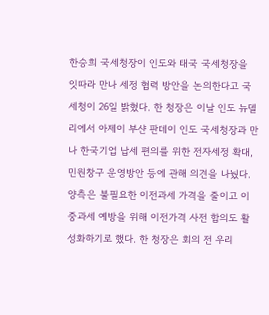한승희 국세청장이 인도와 태국 국세청장을 잇따라 만나 세정 협력 방안을 논의한다고 국세청이 26일 밝혔다. 한 청장은 이날 인도 뉴델리에서 아제이 부샨 판데이 인도 국세청장과 만나 한국기업 납세 편의를 위한 전자세정 확대, 민원창구 운영방안 등에 관해 의견을 나눴다. 양측은 불필요한 이전과세 가격을 줄이고 이중과세 예방을 위해 이전가격 사전 합의도 활성화하기로 했다. 한 청장은 회의 전 우리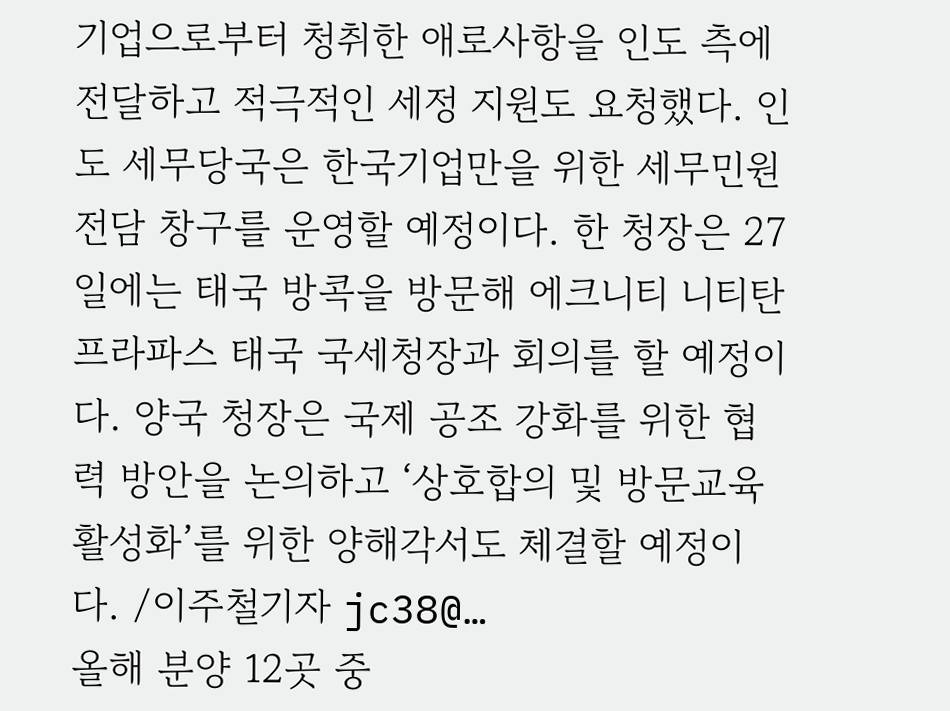기업으로부터 청취한 애로사항을 인도 측에 전달하고 적극적인 세정 지원도 요청했다. 인도 세무당국은 한국기업만을 위한 세무민원 전담 창구를 운영할 예정이다. 한 청장은 27일에는 태국 방콕을 방문해 에크니티 니티탄프라파스 태국 국세청장과 회의를 할 예정이다. 양국 청장은 국제 공조 강화를 위한 협력 방안을 논의하고 ‘상호합의 및 방문교육 활성화’를 위한 양해각서도 체결할 예정이다. /이주철기자 jc38@…
올해 분양 12곳 중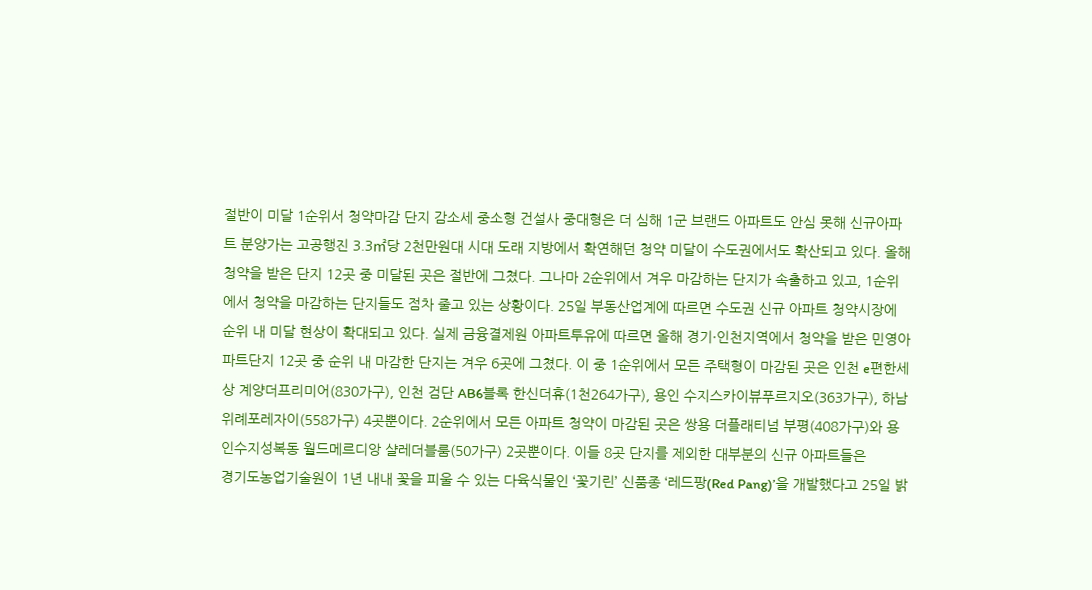절반이 미달 1순위서 청약마감 단지 감소세 중소형 건설사 중대형은 더 심해 1군 브랜드 아파트도 안심 못해 신규아파트 분양가는 고공행진 3.3㎡당 2천만원대 시대 도래 지방에서 확연해던 청약 미달이 수도권에서도 확산되고 있다. 올해 청약을 받은 단지 12곳 중 미달된 곳은 절반에 그쳤다. 그나마 2순위에서 겨우 마감하는 단지가 속출하고 있고, 1순위에서 청약을 마감하는 단지들도 점차 줄고 있는 상황이다. 25일 부동산업계에 따르면 수도권 신규 아파트 청약시장에 순위 내 미달 현상이 확대되고 있다. 실제 금융결제원 아파트투유에 따르면 올해 경기·인천지역에서 청약을 받은 민영아파트단지 12곳 중 순위 내 마감한 단지는 겨우 6곳에 그쳤다. 이 중 1순위에서 모든 주택형이 마감된 곳은 인천 e편한세상 계양더프리미어(830가구), 인천 검단 AB6블록 한신더휴(1천264가구), 용인 수지스카이뷰푸르지오(363가구), 하남 위례포레자이(558가구) 4곳뿐이다. 2순위에서 모든 아파트 청약이 마감된 곳은 쌍용 더플래티넘 부평(408가구)와 용인수지성복동 월드메르디앙 샬레더블룸(50가구) 2곳뿐이다. 이들 8곳 단지를 제외한 대부분의 신규 아파트들은
경기도농업기술원이 1년 내내 꽃을 피울 수 있는 다육식물인 ‘꽃기린’ 신품종 ‘레드팡(Red Pang)’을 개발했다고 25일 밝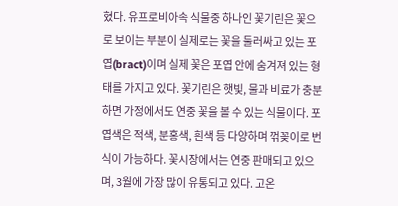혔다. 유프로비아속 식물중 하나인 꽃기린은 꽃으로 보이는 부분이 실제로는 꽃을 둘러싸고 있는 포엽(bract)이며 실제 꽃은 포엽 안에 숨겨져 있는 형태를 가지고 있다. 꽃기린은 햇빛, 물과 비료가 충분하면 가정에서도 연중 꽃을 볼 수 있는 식물이다. 포엽색은 적색, 분홍색, 흰색 등 다양하며 꺾꽂이로 번식이 가능하다. 꽃시장에서는 연중 판매되고 있으며, 3월에 가장 많이 유통되고 있다. 고온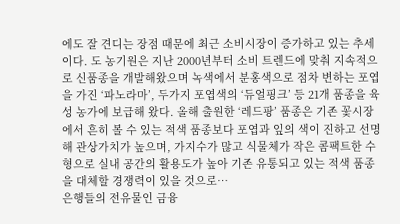에도 잘 견디는 장점 때문에 최근 소비시장이 증가하고 있는 추세이다. 도 농기원은 지난 2000년부터 소비 트렌드에 맞춰 지속적으로 신품종을 개발해왔으며 녹색에서 분홍색으로 점차 변하는 포엽을 가진 ‘파노라마’, 두가지 포엽색의 ‘듀얼핑크’ 등 21개 품종을 육성 농가에 보급해 왔다. 올해 출원한 ‘레드팡’ 품종은 기존 꽃시장에서 흔히 볼 수 있는 적색 품종보다 포엽과 잎의 색이 진하고 선명해 관상가치가 높으며, 가지수가 많고 식물체가 작은 콤팩트한 수형으로 실내 공간의 활용도가 높아 기존 유통되고 있는 적색 품종을 대체할 경쟁력이 있을 것으로…
은행들의 전유물인 금융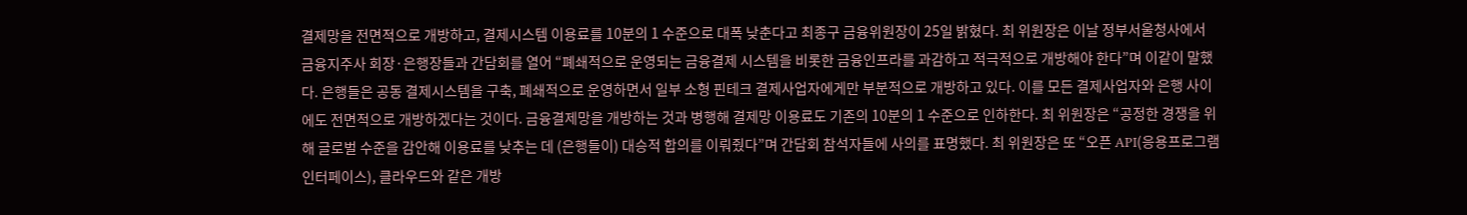결제망을 전면적으로 개방하고, 결제시스템 이용료를 10분의 1 수준으로 대폭 낮춘다고 최종구 금융위원장이 25일 밝혔다. 최 위원장은 이날 정부서울청사에서 금융지주사 회장·은행장들과 간담회를 열어 “폐쇄적으로 운영되는 금융결제 시스템을 비롯한 금융인프라를 과감하고 적극적으로 개방해야 한다”며 이같이 말했다. 은행들은 공동 결제시스템을 구축, 폐쇄적으로 운영하면서 일부 소형 핀테크 결제사업자에게만 부분적으로 개방하고 있다. 이를 모든 결제사업자와 은행 사이에도 전면적으로 개방하겠다는 것이다. 금융결제망을 개방하는 것과 병행해 결제망 이용료도 기존의 10분의 1 수준으로 인하한다. 최 위원장은 “공정한 경쟁을 위해 글로벌 수준을 감안해 이용료를 낮추는 데 (은행들이) 대승적 합의를 이뤄줬다”며 간담회 참석자들에 사의를 표명했다. 최 위원장은 또 “오픈 API(응용프로그램 인터페이스), 클라우드와 같은 개방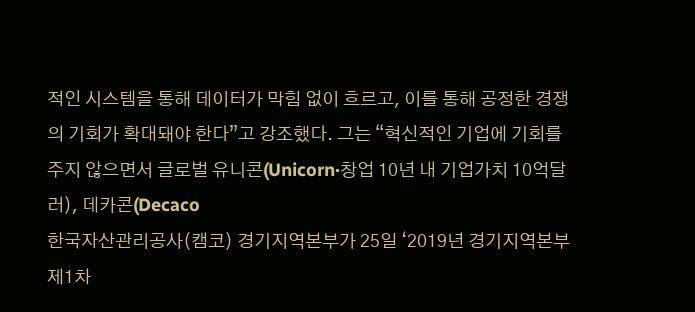적인 시스템을 통해 데이터가 막힘 없이 흐르고, 이를 통해 공정한 경쟁의 기회가 확대돼야 한다”고 강조했다. 그는 “혁신적인 기업에 기회를 주지 않으면서 글로벌 유니콘(Unicorn·창업 10년 내 기업가치 10억달러), 데카콘(Decaco
한국자산관리공사(캠코) 경기지역본부가 25일 ‘2019년 경기지역본부 제1차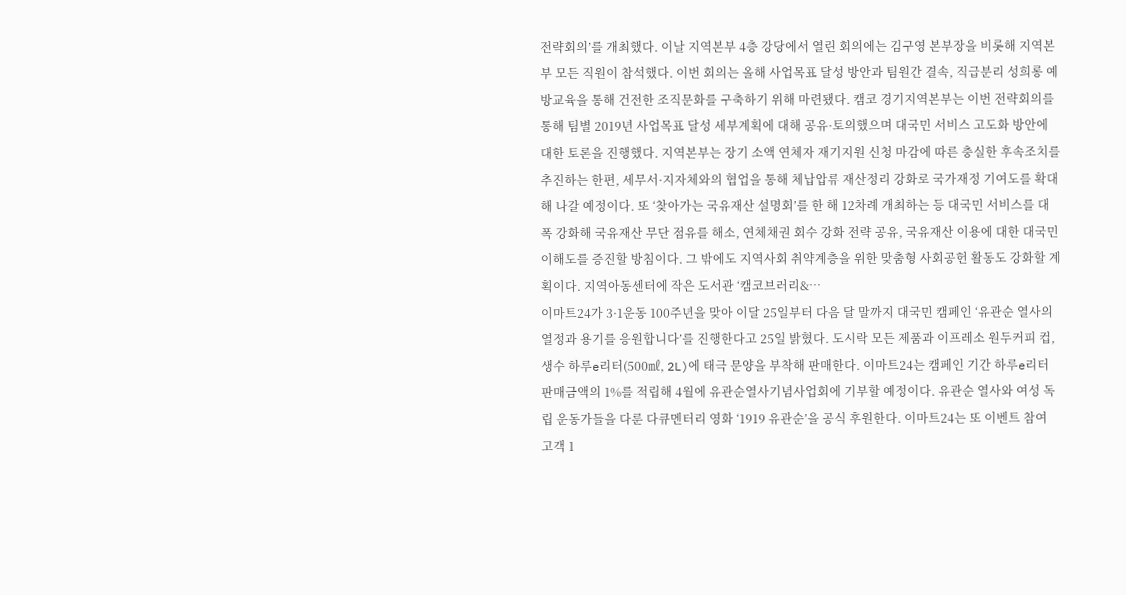전략회의’를 개최했다. 이날 지역본부 4층 강당에서 열린 회의에는 김구영 본부장을 비롯해 지역본부 모든 직원이 참석했다. 이번 회의는 올해 사업목표 달성 방안과 팀원간 결속, 직급분리 성희롱 예방교육을 통해 건전한 조직문화를 구축하기 위해 마련됐다. 캠코 경기지역본부는 이번 전략회의를 통해 팀별 2019년 사업목표 달성 세부계획에 대해 공유·토의했으며 대국민 서비스 고도화 방안에 대한 토론을 진행했다. 지역본부는 장기 소액 연체자 재기지원 신청 마감에 따른 충실한 후속조치를 추진하는 한편, 세무서·지자체와의 협업을 통해 체납압류 재산정리 강화로 국가재정 기여도를 확대해 나갈 예정이다. 또 ‘찾아가는 국유재산 설명회’를 한 해 12차례 개최하는 등 대국민 서비스를 대폭 강화해 국유재산 무단 점유를 해소, 연체채권 회수 강화 전략 공유, 국유재산 이용에 대한 대국민 이해도를 증진할 방침이다. 그 밖에도 지역사회 취약계층을 위한 맞춤형 사회공헌 활동도 강화할 계획이다. 지역아동센터에 작은 도서관 ‘캠코브러리&…
이마트24가 3·1운동 100주년을 맞아 이달 25일부터 다음 달 말까지 대국민 캠페인 ‘유관순 열사의 열정과 용기를 응원합니다’를 진행한다고 25일 밝혔다. 도시락 모든 제품과 이프레소 원두커피 컵, 생수 하루e리터(500㎖, 2L)에 태극 문양을 부착해 판매한다. 이마트24는 캠페인 기간 하루e리터 판매금액의 1%를 적립해 4월에 유관순열사기념사업회에 기부할 예정이다. 유관순 열사와 여성 독립 운동가들을 다룬 다큐멘터리 영화 ‘1919 유관순’을 공식 후원한다. 이마트24는 또 이벤트 참여 고객 1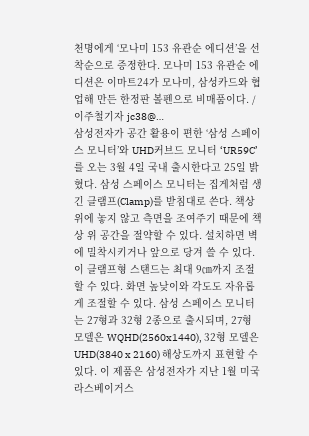천명에게 ‘모나미 153 유관순 에디션’을 선착순으로 증정한다. 모나미 153 유관순 에디션은 이마트24가 모나미, 삼성카드와 협업해 만든 한정판 볼펜으로 비매품이다. /이주철기자 jc38@…
삼성전자가 공간 활용이 편한 ‘삼성 스페이스 모니터’와 UHD커브드 모니터 ‘UR59C’를 오는 3월 4일 국내 출시한다고 25일 밝혔다. 삼성 스페이스 모니터는 집게처럼 생긴 클램프(Clamp)를 받침대로 쓴다. 책상 위에 놓지 않고 측면을 조여주기 때문에 책상 위 공간을 절약할 수 있다. 설치하면 벽에 밀착시키거나 앞으로 당겨 쓸 수 있다. 이 클램프형 스탠드는 최대 9㎝까지 조절할 수 있다. 화면 높낮이와 각도도 자유롭게 조절할 수 있다. 삼성 스페이스 모니터는 27형과 32형 2종으로 출시되며, 27형 모델은 WQHD(2560x1440), 32형 모델은 UHD(3840 x 2160) 해상도까지 표현할 수 있다. 이 제품은 삼성전자가 지난 1월 미국 라스베이거스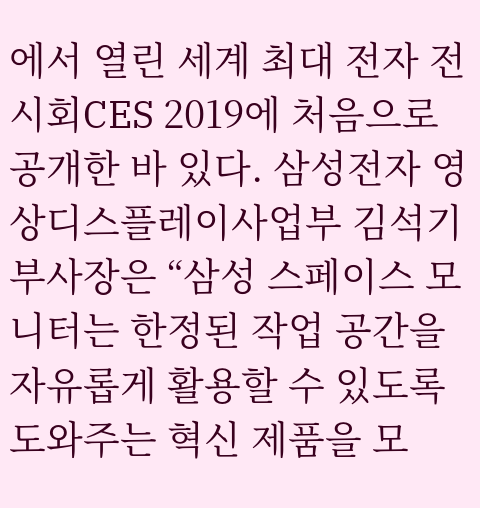에서 열린 세계 최대 전자 전시회CES 2019에 처음으로 공개한 바 있다. 삼성전자 영상디스플레이사업부 김석기 부사장은 “삼성 스페이스 모니터는 한정된 작업 공간을 자유롭게 활용할 수 있도록 도와주는 혁신 제품을 모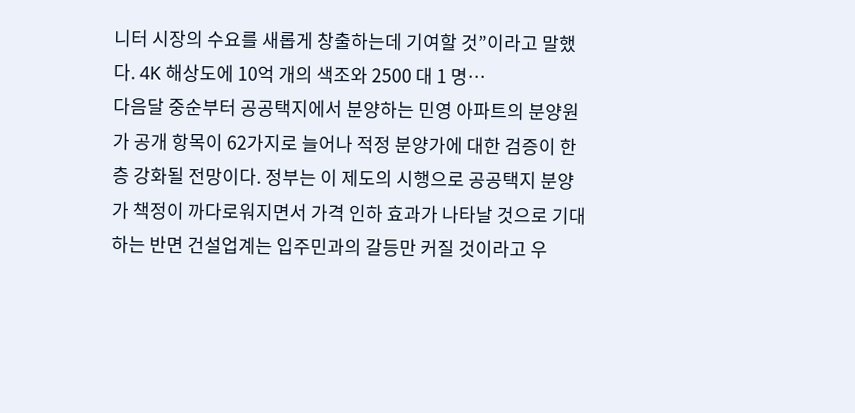니터 시장의 수요를 새롭게 창출하는데 기여할 것”이라고 말했다. 4K 해상도에 10억 개의 색조와 2500 대 1 명…
다음달 중순부터 공공택지에서 분양하는 민영 아파트의 분양원가 공개 항목이 62가지로 늘어나 적정 분양가에 대한 검증이 한층 강화될 전망이다. 정부는 이 제도의 시행으로 공공택지 분양가 책정이 까다로워지면서 가격 인하 효과가 나타날 것으로 기대하는 반면 건설업계는 입주민과의 갈등만 커질 것이라고 우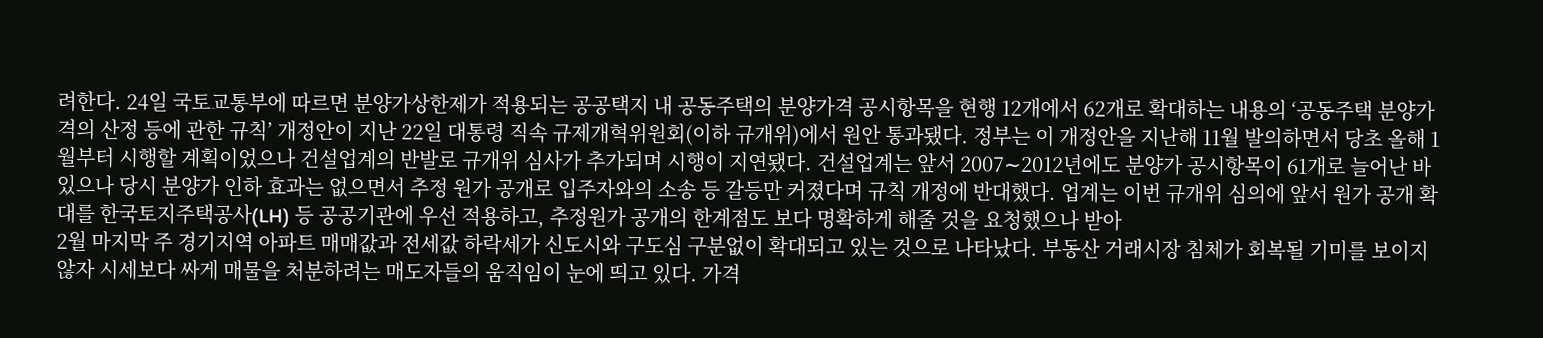려한다. 24일 국토교통부에 따르면 분양가상한제가 적용되는 공공택지 내 공동주택의 분양가격 공시항목을 현행 12개에서 62개로 확대하는 내용의 ‘공동주택 분양가격의 산정 등에 관한 규칙’ 개정안이 지난 22일 대통령 직속 규제개혁위원회(이하 규개위)에서 원안 통과됐다. 정부는 이 개정안을 지난해 11월 발의하면서 당초 올해 1월부터 시행할 계획이었으나 건설업계의 반발로 규개위 심사가 추가되며 시행이 지연됐다. 건설업계는 앞서 2007∼2012년에도 분양가 공시항목이 61개로 늘어난 바 있으나 당시 분양가 인하 효과는 없으면서 추정 원가 공개로 입주자와의 소송 등 갈등만 커졌다며 규칙 개정에 반대했다. 업계는 이번 규개위 심의에 앞서 원가 공개 확대를 한국토지주택공사(LH) 등 공공기관에 우선 적용하고, 추정원가 공개의 한계점도 보다 명확하게 해줄 것을 요청했으나 받아
2월 마지막 주 경기지역 아파트 매매값과 전세값 하락세가 신도시와 구도심 구분없이 확대되고 있는 것으로 나타났다. 부동산 거래시장 침체가 회복될 기미를 보이지 않자 시세보다 싸게 매물을 처분하려는 매도자들의 움직임이 눈에 띄고 있다. 가격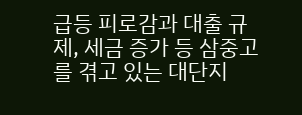급등 피로감과 대출 규제, 세금 증가 등 삼중고를 겪고 있는 대단지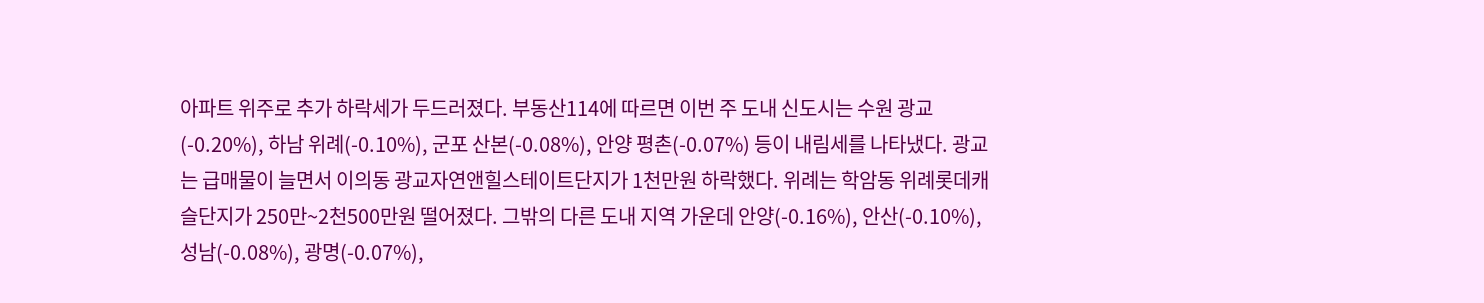아파트 위주로 추가 하락세가 두드러졌다. 부동산114에 따르면 이번 주 도내 신도시는 수원 광교(-0.20%), 하남 위례(-0.10%), 군포 산본(-0.08%), 안양 평촌(-0.07%) 등이 내림세를 나타냈다. 광교는 급매물이 늘면서 이의동 광교자연앤힐스테이트단지가 1천만원 하락했다. 위례는 학암동 위례롯데캐슬단지가 250만~2천500만원 떨어졌다. 그밖의 다른 도내 지역 가운데 안양(-0.16%), 안산(-0.10%), 성남(-0.08%), 광명(-0.07%),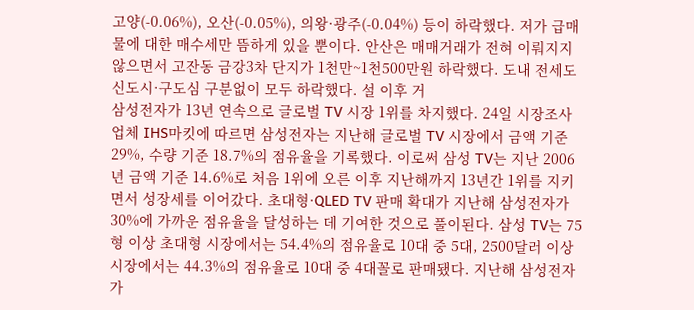고양(-0.06%), 오산(-0.05%), 의왕·광주(-0.04%) 등이 하락했다. 저가 급매물에 대한 매수세만 뜸하게 있을 뿐이다. 안산은 매매거래가 전혀 이뤄지지 않으면서 고잔동 금강3차 단지가 1천만~1천500만원 하락했다. 도내 전세도 신도시·구도심 구분없이 모두 하락했다. 설 이후 거
삼성전자가 13년 연속으로 글로벌 TV 시장 1위를 차지했다. 24일 시장조사업체 IHS마킷에 따르면 삼성전자는 지난해 글로벌 TV 시장에서 금액 기준 29%, 수량 기준 18.7%의 점유율을 기록했다. 이로써 삼성 TV는 지난 2006년 금액 기준 14.6%로 처음 1위에 오른 이후 지난해까지 13년간 1위를 지키면서 성장세를 이어갔다. 초대형·QLED TV 판매 확대가 지난해 삼성전자가 30%에 가까운 점유율을 달성하는 데 기여한 것으로 풀이된다. 삼성 TV는 75형 이상 초대형 시장에서는 54.4%의 점유율로 10대 중 5대, 2500달러 이상 시장에서는 44.3%의 점유율로 10대 중 4대꼴로 판매됐다. 지난해 삼성전자가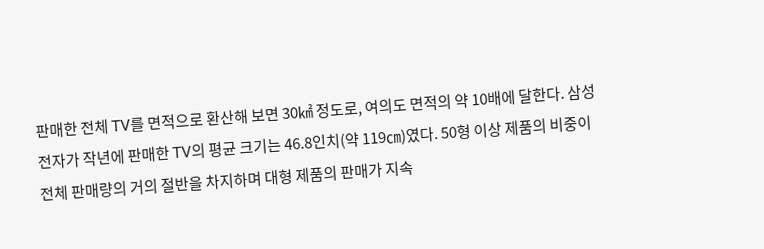판매한 전체 TV를 면적으로 환산해 보면 30㎢ 정도로, 여의도 면적의 약 10배에 달한다. 삼성전자가 작년에 판매한 TV의 평균 크기는 46.8인치(약 119㎝)였다. 50형 이상 제품의 비중이 전체 판매량의 거의 절반을 차지하며 대형 제품의 판매가 지속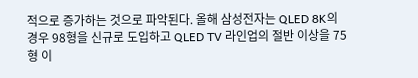적으로 증가하는 것으로 파악된다. 올해 삼성전자는 QLED 8K의 경우 98형을 신규로 도입하고 QLED TV 라인업의 절반 이상을 75형 이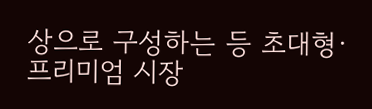상으로 구성하는 등 초대형·프리미엄 시장